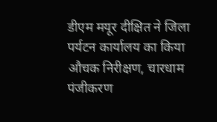डीएम मयूर दीक्षित ने जिला पर्यटन कार्यालय का किया औचक निरीक्षण, चारधाम पंजीकरण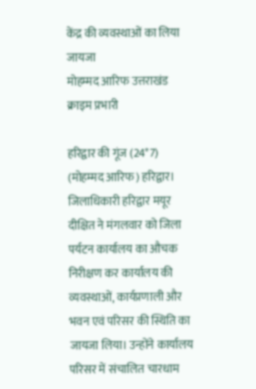केंद्र की व्यवस्थाओं का लिया जायजा
मोहम्मद आरिफ उत्तराखंड क्राइम प्रभारी

हरिद्वार की गूंज (24*7)
(मोहम्मद आरिफ) हरिद्वार। जिलाधिकारी हरिद्वार मयूर दीक्षित ने मंगलवार को जिला पर्यटन कार्यालय का औचक निरीक्षण कर कार्यालय की व्यवस्थाओं, कार्यप्रणाली और भवन एवं परिसर की स्थिति का जायजा लिया। उन्होंने कार्यालय परिसर में संचालित चारधाम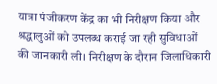यात्रा पंजीकरण केंद्र का भी निरीक्षण किया और श्रद्धालुओं को उपलब्ध कराई जा रही सुविधाओं की जानकारी ली। निरीक्षण के दौरान जिलाधिकारी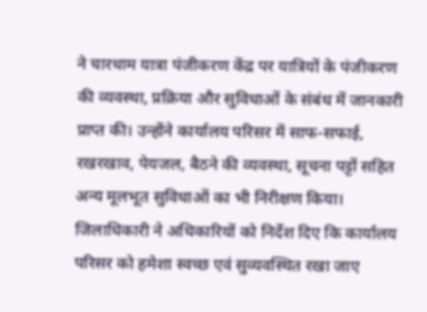ने चारधाम यात्रा पंजीकरण केंद्र पर यात्रियों के पंजीकरण की व्यवस्था, प्रक्रिया और सुविधाओं के संबंध में जानकारी प्राप्त की। उन्होंने कार्यालय परिसर में साफ-सफाई, रखरखाव, पेयजल, बैठने की व्यवस्था, सूचना पट्टों सहित अन्य मूलभूत सुविधाओं का भी निरीक्षण किया। जिलाधिकारी ने अधिकारियों को निर्देश दिए कि कार्यालय परिसर को हमेशा स्वच्छ एवं सुव्यवस्थित रखा जाए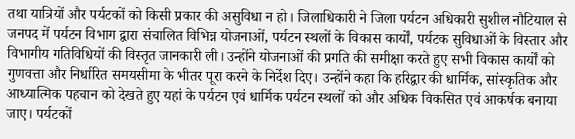तथा यात्रियों और पर्यटकों को किसी प्रकार की असुविधा न हो। जिलाधिकारी ने जिला पर्यटन अधिकारी सुशील नौटियाल से जनपद में पर्यटन विभाग द्वारा संचालित विभिन्न योजनाओं, पर्यटन स्थलों के विकास कार्यों, पर्यटक सुविधाओं के विस्तार और विभागीय गतिविधियों की विस्तृत जानकारी ली। उन्होंने योजनाओं की प्रगति की समीक्षा करते हुए सभी विकास कार्यों को गुणवत्ता और निर्धारित समयसीमा के भीतर पूरा करने के निर्देश दिए। उन्होंने कहा कि हरिद्वार की धार्मिक, सांस्कृतिक और आध्यात्मिक पहचान को देखते हुए यहां के पर्यटन एवं धार्मिक पर्यटन स्थलों को और अधिक विकसित एवं आकर्षक बनाया जाए। पर्यटकों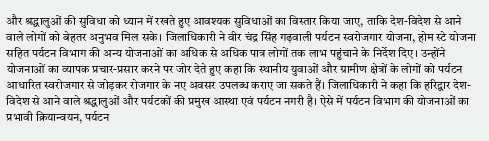और श्रद्धालुओं की सुविधा को ध्यान में रखते हुए आवश्यक सुविधाओं का विस्तार किया जाए, ताकि देश-विदेश से आने वाले लोगों को बेहतर अनुभव मिल सके। जिलाधिकारी ने वीर चंद्र सिंह गढ़वाली पर्यटन स्वरोजगार योजना, होम स्टे योजना सहित पर्यटन विभाग की अन्य योजनाओं का अधिक से अधिक पात्र लोगों तक लाभ पहुंचाने के निर्देश दिए। उन्होंने योजनाओं का व्यापक प्रचार-प्रसार करने पर जोर देते हुए कहा कि स्थानीय युवाओं और ग्रामीण क्षेत्रों के लोगों को पर्यटन आधारित स्वरोजगार से जोड़कर रोजगार के नए अवसर उपलब्ध कराए जा सकते हैं। जिलाधिकारी ने कहा कि हरिद्वार देश-विदेश से आने वाले श्रद्धालुओं और पर्यटकों की प्रमुख आस्था एवं पर्यटन नगरी है। ऐसे में पर्यटन विभाग की योजनाओं का प्रभावी क्रियान्वयन, पर्यटन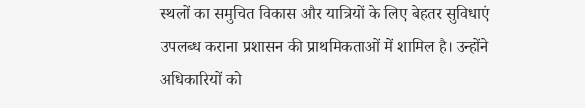स्थलों का समुचित विकास और यात्रियों के लिए बेहतर सुविधाएं उपलब्ध कराना प्रशासन की प्राथमिकताओं में शामिल है। उन्होंने अधिकारियों को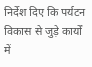निर्देश दिए कि पर्यटन विकास से जुड़े कार्यों में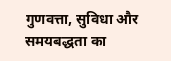गुणवत्ता, सुविधा और समयबद्धता का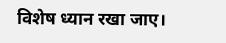विशेष ध्यान रखा जाए।